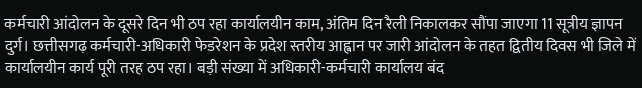कर्मचारी आंदोलन के दूसरे दिन भी ठप रहा कार्यालयीन काम, अंतिम दिन रैली निकालकर सौंपा जाएगा 11 सूत्रीय ज्ञापन
दुर्ग। छत्तीसगढ़ कर्मचारी-अधिकारी फेडरेशन के प्रदेश स्तरीय आह्वान पर जारी आंदोलन के तहत द्वितीय दिवस भी जिले में कार्यालयीन कार्य पूरी तरह ठप रहा। बड़ी संख्या में अधिकारी-कर्मचारी कार्यालय बंद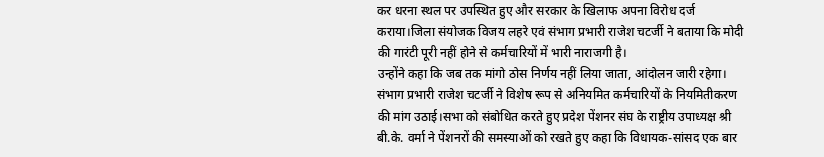कर धरना स्थल पर उपस्थित हुए और सरकार के खिलाफ अपना विरोध दर्ज कराया।जिला संयोजक विजय लहरे एवं संभाग प्रभारी राजेश चटर्जी ने बताया कि मोदी की गारंटी पूरी नहीं होने से कर्मचारियों में भारी नाराजगी है।
उन्होंने कहा कि जब तक मांगो ठोस निर्णय नहीं लिया जाता, आंदोलन जारी रहेगा। संभाग प्रभारी राजेश चटर्जी ने विशेष रूप से अनियमित कर्मचारियों के नियमितीकरण की मांग उठाई।सभा को संबोधित करते हुए प्रदेश पेंशनर संघ के राष्ट्रीय उपाध्यक्ष श्री बी.के. वर्मा ने पेंशनरों की समस्याओं को रखते हुए कहा कि विधायक-सांसद एक बार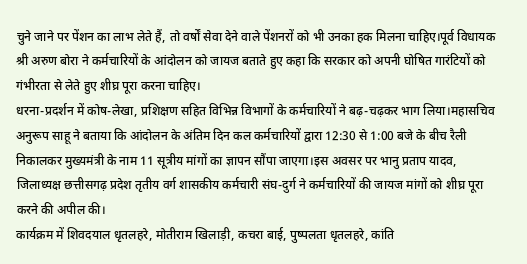चुने जाने पर पेंशन का लाभ लेते हैं, तो वर्षों सेवा देने वाले पेंशनरों को भी उनका हक मिलना चाहिए।पूर्व विधायक श्री अरुण बोरा ने कर्मचारियों के आंदोलन को जायज बताते हुए कहा कि सरकार को अपनी घोषित गारंटियों को गंभीरता से लेते हुए शीघ्र पूरा करना चाहिए।
धरना-प्रदर्शन में कोष-लेखा, प्रशिक्षण सहित विभिन्न विभागों के कर्मचारियों ने बढ़-चढ़कर भाग लिया।महासचिव अनुरूप साहू ने बताया कि आंदोलन के अंतिम दिन कल कर्मचारियों द्वारा 12:30 से 1:00 बजे के बीच रैली निकालकर मुख्यमंत्री के नाम 11 सूत्रीय मांगों का ज्ञापन सौंपा जाएगा।इस अवसर पर भानु प्रताप यादव, जिलाध्यक्ष छत्तीसगढ़ प्रदेश तृतीय वर्ग शासकीय कर्मचारी संघ-दुर्ग ने कर्मचारियों की जायज मांगों को शीघ्र पूरा करने की अपील की।
कार्यक्रम में शिवदयाल धृतलहरे, मोतीराम खिलाड़ी, कचरा बाई, पुष्पलता धृतलहरे, कांति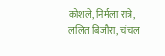कोशले, निर्मला रात्रे, ललित बिजौरा, चंचल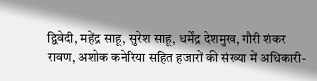द्विवेदी, महेंद्र साहू, सुरेश साहू, धर्मेंद्र देशमुख, गौरी शंकर रावण, अशोक कनेरिया सहित हजारों की संख्या में अधिकारी-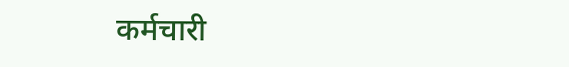कर्मचारी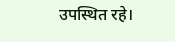उपस्थित रहे।